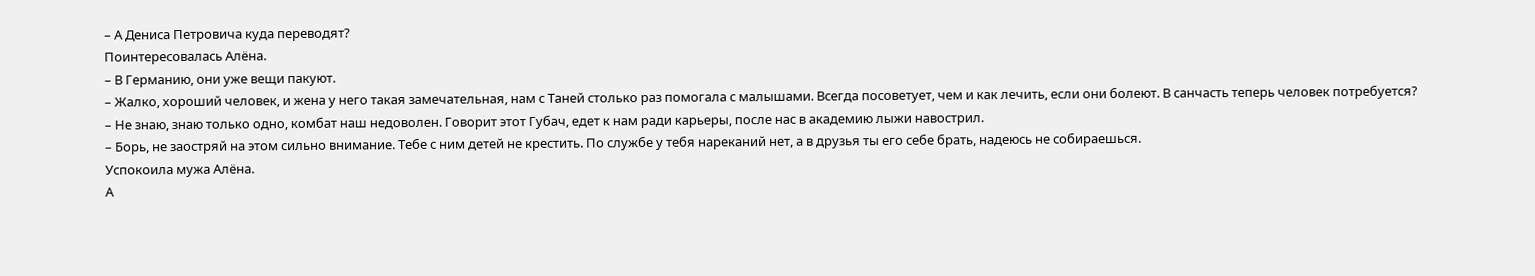– А Дениса Петровича куда переводят?
Поинтересовалась Алёна.
– В Германию, они уже вещи пакуют.
– Жалко, хороший человек, и жена у него такая замечательная, нам с Таней столько раз помогала с малышами. Всегда посоветует, чем и как лечить, если они болеют. В санчасть теперь человек потребуется?
– Не знаю, знаю только одно, комбат наш недоволен. Говорит этот Губач, едет к нам ради карьеры, после нас в академию лыжи навострил.
– Борь, не заостряй на этом сильно внимание. Тебе с ним детей не крестить. По службе у тебя нареканий нет, а в друзья ты его себе брать, надеюсь не собираешься.
Успокоила мужа Алёна.
А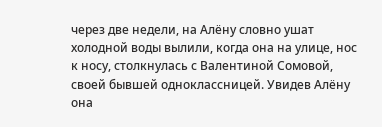через две недели, на Алёну словно ушат холодной воды вылили, когда она на улице, нос к носу, столкнулась с Валентиной Сомовой, своей бывшей одноклассницей. Увидев Алёну она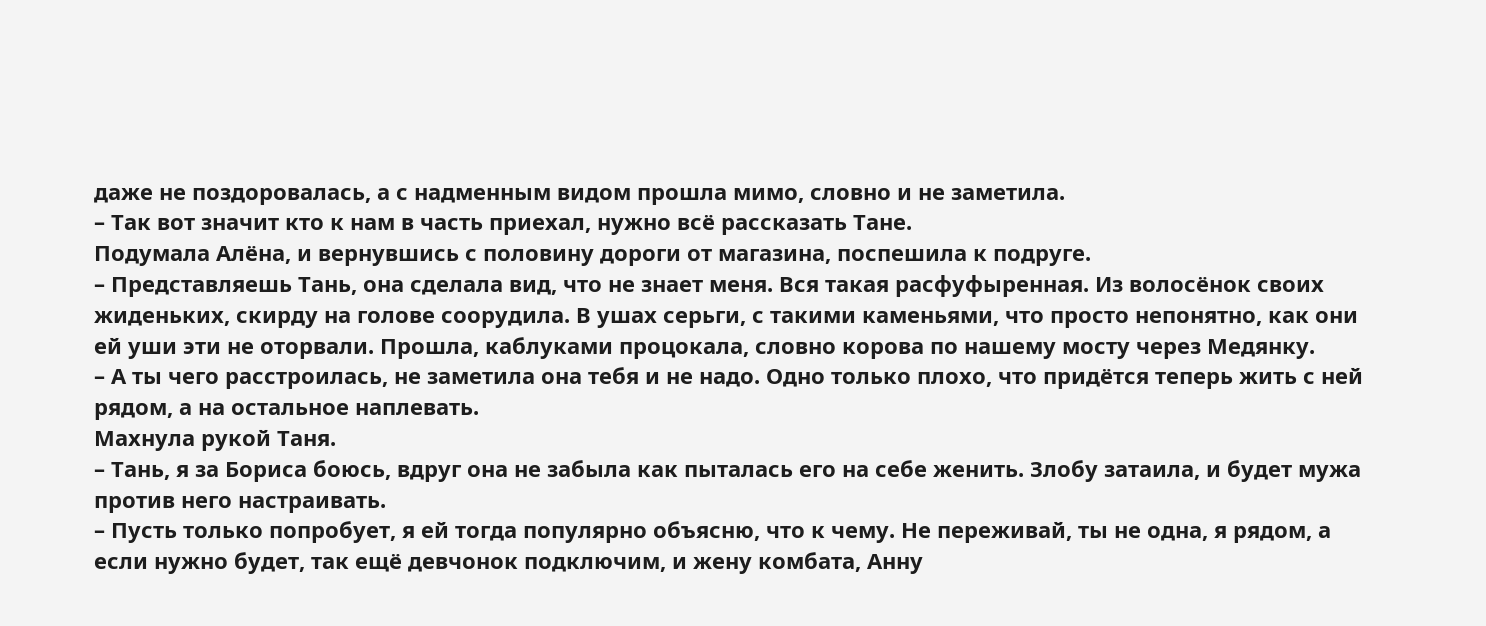даже не поздоровалась, а с надменным видом прошла мимо, словно и не заметила.
– Так вот значит кто к нам в часть приехал, нужно всё рассказать Тане.
Подумала Алёна, и вернувшись с половину дороги от магазина, поспешила к подруге.
– Представляешь Тань, она сделала вид, что не знает меня. Вся такая расфуфыренная. Из волосёнок своих жиденьких, скирду на голове соорудила. В ушах серьги, с такими каменьями, что просто непонятно, как они ей уши эти не оторвали. Прошла, каблуками процокала, словно корова по нашему мосту через Медянку.
– А ты чего расстроилась, не заметила она тебя и не надо. Одно только плохо, что придётся теперь жить с ней рядом, а на остальное наплевать.
Махнула рукой Таня.
– Тань, я за Бориса боюсь, вдруг она не забыла как пыталась его на себе женить. Злобу затаила, и будет мужа против него настраивать.
– Пусть только попробует, я ей тогда популярно объясню, что к чему. Не переживай, ты не одна, я рядом, а если нужно будет, так ещё девчонок подключим, и жену комбата, Анну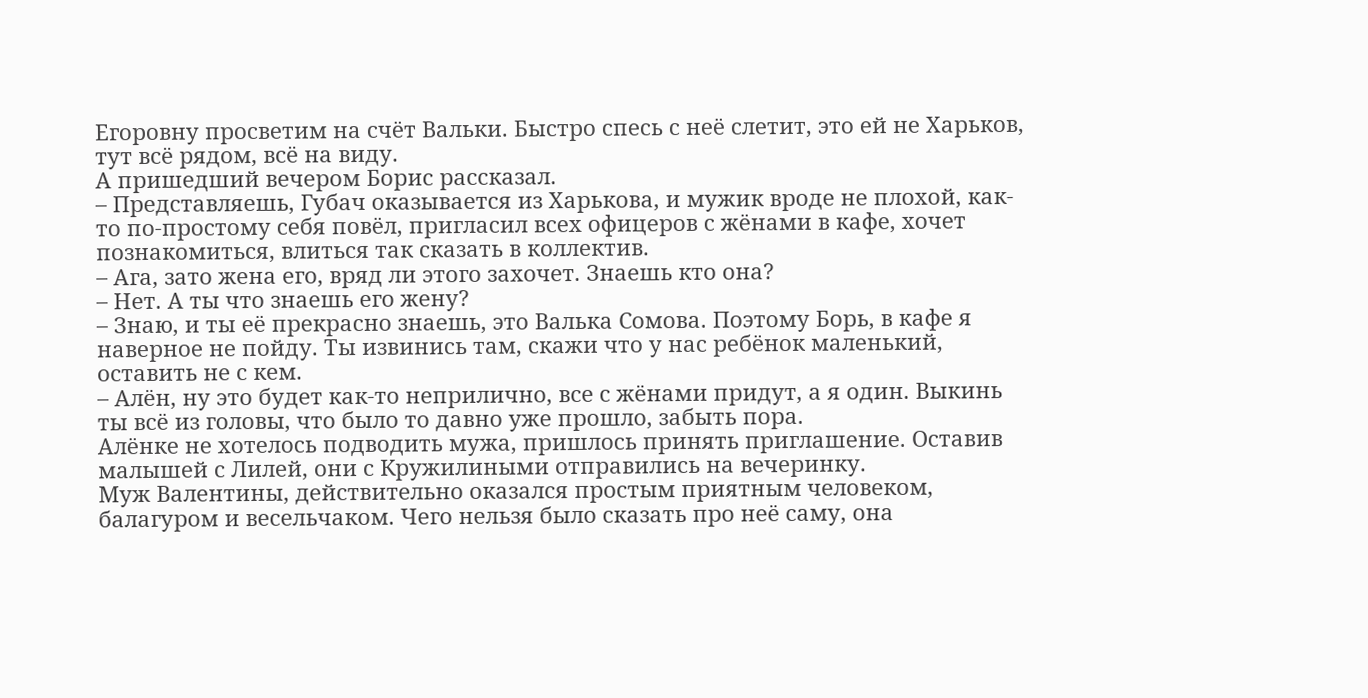Егоровну просветим на счёт Вальки. Быстро спесь с неё слетит, это ей не Харьков, тут всё рядом, всё на виду.
А пришедший вечером Борис рассказал.
– Представляешь, Губач оказывается из Харькова, и мужик вроде не плохой, как-то по-простому себя повёл, пригласил всех офицеров с жёнами в кафе, хочет познакомиться, влиться так сказать в коллектив.
– Ага, зато жена его, вряд ли этого захочет. Знаешь кто она?
– Нет. А ты что знаешь его жену?
– Знаю, и ты её прекрасно знаешь, это Валька Сомова. Поэтому Борь, в кафе я наверное не пойду. Ты извинись там, скажи что у нас ребёнок маленький, оставить не с кем.
– Алён, ну это будет как-то неприлично, все с жёнами придут, а я один. Выкинь ты всё из головы, что было то давно уже прошло, забыть пора.
Алёнке не хотелось подводить мужа, пришлось принять приглашение. Оставив малышей с Лилей, они с Кружилиными отправились на вечеринку.
Муж Валентины, действительно оказался простым приятным человеком, балагуром и весельчаком. Чего нельзя было сказать про неё саму, она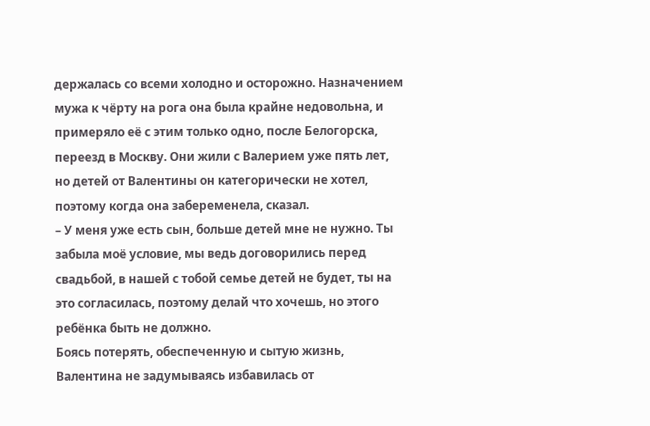держалась со всеми холодно и осторожно. Назначением мужа к чёрту на рога она была крайне недовольна, и примеряло её с этим только одно, после Белогорска, переезд в Москву. Они жили с Валерием уже пять лет, но детей от Валентины он категорически не хотел, поэтому когда она забеременела, сказал.
– У меня уже есть сын, больше детей мне не нужно. Ты забыла моё условие, мы ведь договорились перед свадьбой, в нашей с тобой семье детей не будет, ты на это согласилась, поэтому делай что хочешь, но этого ребёнка быть не должно.
Боясь потерять, обеспеченную и сытую жизнь, Валентина не задумываясь избавилась от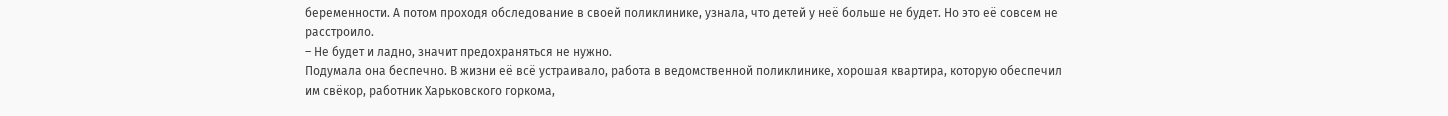беременности. А потом проходя обследование в своей поликлинике, узнала, что детей у неё больше не будет. Но это её совсем не расстроило.
– Не будет и ладно, значит предохраняться не нужно.
Подумала она беспечно. В жизни её всё устраивало, работа в ведомственной поликлинике, хорошая квартира, которую обеспечил
им свёкор, работник Харьковского горкома,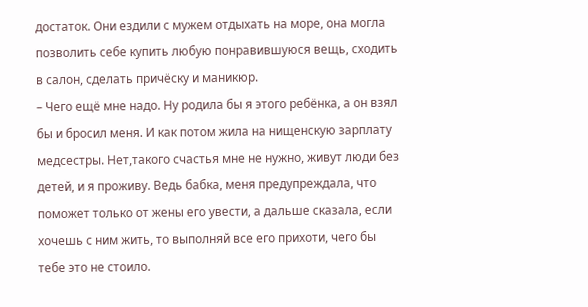достаток. Они ездили с мужем отдыхать на море, она могла позволить себе купить любую понравившуюся вещь, сходить в салон, сделать причёску и маникюр.
– Чего ещё мне надо. Ну родила бы я этого ребёнка, а он взял бы и бросил меня. И как потом жила на нищенскую зарплату медсестры. Нет,такого счастья мне не нужно, живут люди без детей, и я проживу. Ведь бабка, меня предупреждала, что поможет только от жены его увести, а дальше сказала, если хочешь с ним жить, то выполняй все его прихоти, чего бы тебе это не стоило.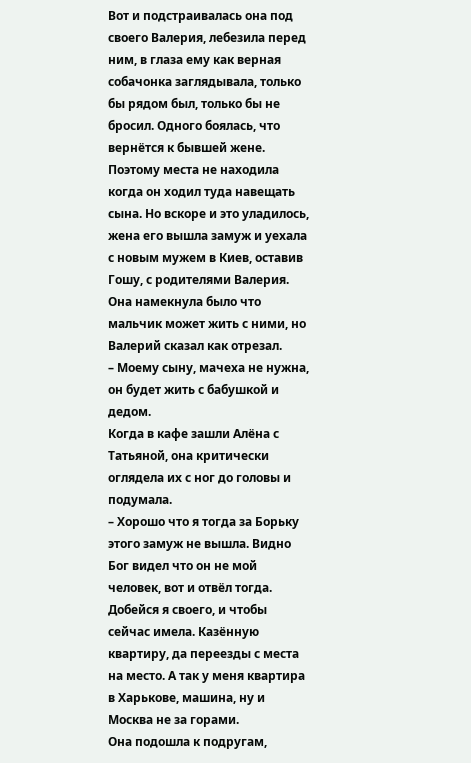Вот и подстраивалась она под своего Валерия, лебезила перед ним, в глаза ему как верная собачонка заглядывала, только бы рядом был, только бы не бросил. Одного боялась, что вернётся к бывшей жене. Поэтому места не находила когда он ходил туда навещать сына. Но вскоре и это уладилось, жена его вышла замуж и уехала с новым мужем в Киев, оставив Гошу, с родителями Валерия. Она намекнула было что мальчик может жить с ними, но Валерий сказал как отрезал.
– Моему сыну, мачеха не нужна, он будет жить с бабушкой и дедом.
Когда в кафе зашли Алёна с Татьяной, она критически оглядела их с ног до головы и подумала.
– Хорошо что я тогда за Борьку этого замуж не вышла. Видно Бог видел что он не мой человек, вот и отвёл тогда. Добейся я своего, и чтобы сейчас имела. Казённую квартиру, да переезды с места на место. А так у меня квартира в Харькове, машина, ну и Москва не за горами.
Она подошла к подругам,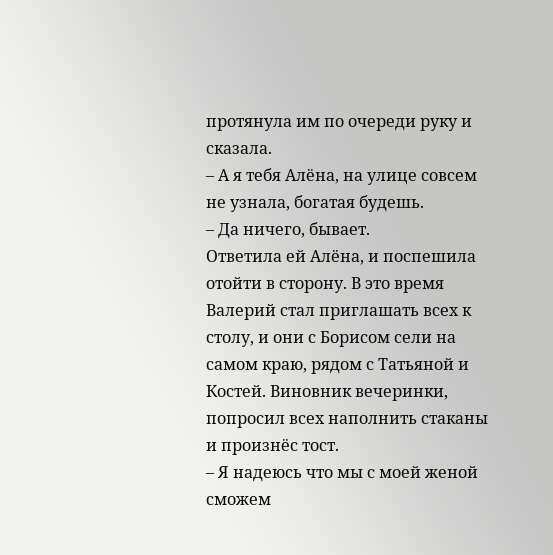протянула им по очереди руку и сказала.
– А я тебя Алёна, на улице совсем не узнала, богатая будешь.
– Да ничего, бывает.
Ответила ей Алёна, и поспешила отойти в сторону. В это время Валерий стал приглашать всех к столу, и они с Борисом сели на самом краю, рядом с Татьяной и Костей. Виновник вечеринки, попросил всех наполнить стаканы и произнёс тост.
– Я надеюсь что мы с моей женой сможем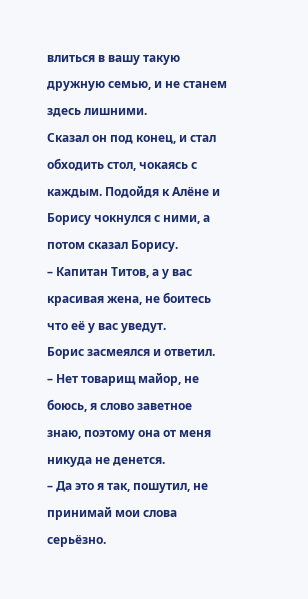влиться в вашу такую дружную семью, и не станем здесь лишними.
Сказал он под конец, и стал обходить стол, чокаясь с каждым. Подойдя к Алёне и Борису чокнулся с ними, а потом сказал Борису.
– Капитан Титов, а у вас красивая жена, не боитесь что её у вас уведут.
Борис засмеялся и ответил.
– Нет товарищ майор, не боюсь, я слово заветное знаю, поэтому она от меня никуда не денется.
– Да это я так, пошутил, не принимай мои слова серьёзно.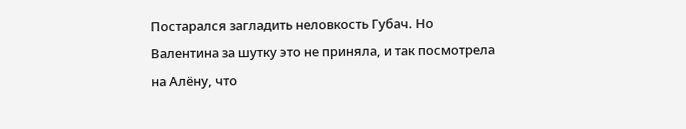Постарался загладить неловкость Губач. Но Валентина за шутку это не приняла, и так посмотрела на Алёну, что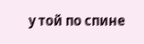у той по спине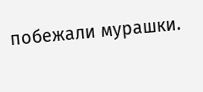побежали мурашки.